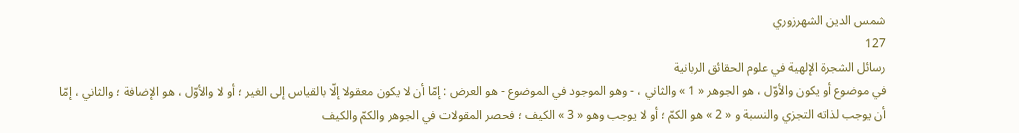شمس الدين الشهرزوري
127
رسائل الشجرة الإلهية في علوم الحقائق الربانية
في موضوع أو يكون والأوّل ، هو الجوهر « 1 » والثاني ، - وهو الموجود في الموضوع - هو العرض : إمّا أن لا يكون معقولا إلّا بالقياس إلى الغير ؛ أو لا والأوّل ، هو الإضافة ؛ والثاني ، إمّا أن يوجب لذاته التجزي والنسبة و « 2 » هو الكمّ ؛ أو لا يوجب وهو « 3 » الكيف ؛ فحصر المقولات في الجوهر والكمّ والكيف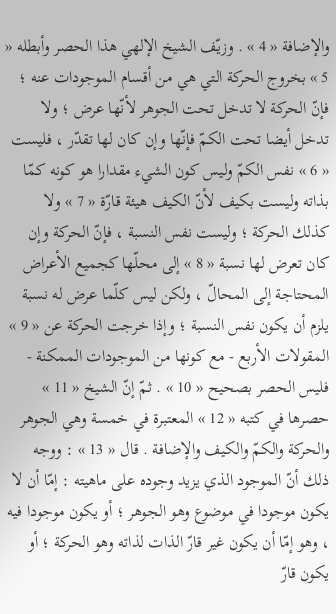والإضافة « 4 » . وزيّف الشيخ الإلهي هذا الحصر وأبطله « 5 » بخروج الحركة التي هي من أقسام الموجودات عنه ؛ فإنّ الحركة لا تدخل تحت الجوهر لأنّها عرض ؛ ولا تدخل أيضا تحت الكمّ فإنّها وإن كان لها تقدّر ، فليست « 6 » نفس الكمّ وليس كون الشيء مقدارا هو كونه كمّا بذاته وليست بكيف لأنّ الكيف هيئة قارّة « 7 » ولا كذلك الحركة ؛ وليست نفس النسبة ، فإنّ الحركة وإن كان تعرض لها نسبة « 8 » إلى محلّها كجميع الأعراض المحتاجة إلى المحالّ ، ولكن ليس كلّما عرض له نسبة يلزم أن يكون نفس النسبة ؛ وإذا خرجت الحركة عن « 9 » المقولات الأربع - مع كونها من الموجودات الممكنة - فليس الحصر بصحيح « 10 » . ثمّ إنّ الشيخ « 11 » حصرها في كتبه « 12 » المعتبرة في خمسة وهي الجوهر والحركة والكمّ والكيف والإضافة . قال « 13 » : ووجه ذلك أنّ الموجود الذي يزيد وجوده على ماهيته : إمّا أن لا يكون موجودا في موضوع وهو الجوهر ؛ أو يكون موجودا فيه ، وهو إمّا أن يكون غير قارّ الذات لذاته وهو الحركة ؛ أو يكون قارّ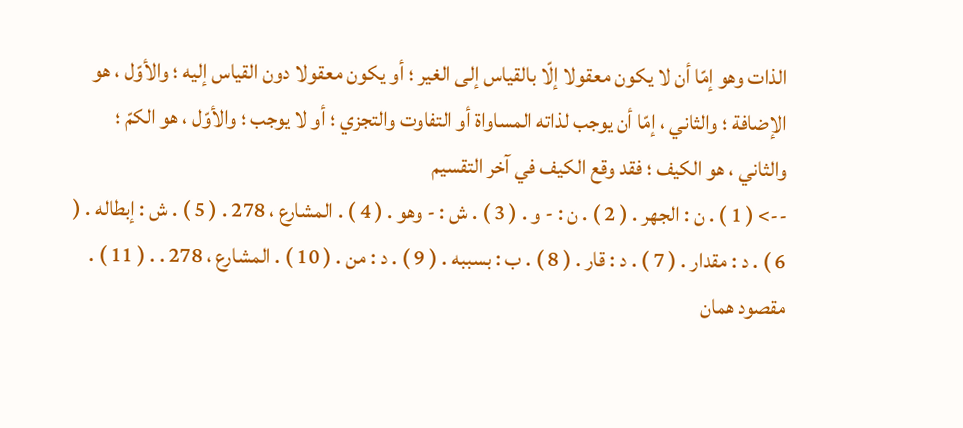الذات وهو إمّا أن لا يكون معقولا إلّا بالقياس إلى الغير ؛ أو يكون معقولا دون القياس إليه ؛ والأوّل ، هو الإضافة ؛ والثاني ، إمّا أن يوجب لذاته المساواة أو التفاوت والتجزي ؛ أو لا يوجب ؛ والأوّل ، هو الكمّ ؛ والثاني ، هو الكيف ؛ فقد وقع الكيف في آخر التقسيم
--> ( 1 ) . ن : الجهر . ( 2 ) . ن : - و . ( 3 ) . ش : - وهو . ( 4 ) . المشارع ، 278 . ( 5 ) . ش : إبطاله . ( 6 ) . د : مقدار . ( 7 ) . د : قار . ( 8 ) . ب : بسببه . ( 9 ) . د : من . ( 10 ) . المشارع ، 278 . . ( 11 ) . مقصود همان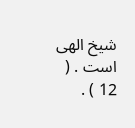شيخ الهى است . ( 12 ) .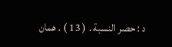د : حصر النسبة . ( 13 ) . همان